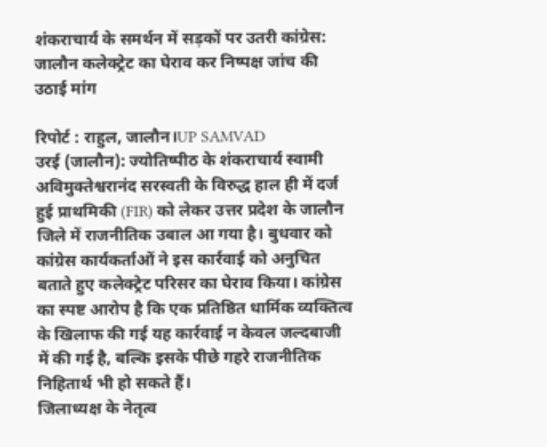शंकराचार्य के समर्थन में सड़कों पर उतरी कांग्रेस: जालौन कलेक्ट्रेट का घेराव कर निष्पक्ष जांच की उठाई मांग

रिपोर्ट : राहुल, जालौन।UP SAMVAD
उरई (जालौन): ज्योतिष्पीठ के शंकराचार्य स्वामी अविमुक्तेश्वरानंद सरस्वती के विरुद्ध हाल ही में दर्ज हुई प्राथमिकी (FIR) को लेकर उत्तर प्रदेश के जालौन जिले में राजनीतिक उबाल आ गया है। बुधवार को कांग्रेस कार्यकर्ताओं ने इस कार्रवाई को अनुचित बताते हुए कलेक्ट्रेट परिसर का घेराव किया। कांग्रेस का स्पष्ट आरोप है कि एक प्रतिष्ठित धार्मिक व्यक्तित्व के खिलाफ की गई यह कार्रवाई न केवल जल्दबाजी में की गई है, बल्कि इसके पीछे गहरे राजनीतिक निहितार्थ भी हो सकते हैं।
जिलाध्यक्ष के नेतृत्व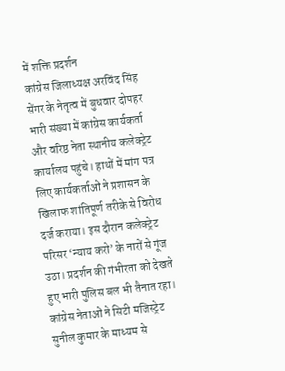में शक्ति प्रदर्शन
कांग्रेस जिलाध्यक्ष अरविंद सिंह सेंगर के नेतृत्व में बुधवार दोपहर भारी संख्या में कांग्रेस कार्यकर्ता और वरिष्ठ नेता स्थानीय कलेक्ट्रेट कार्यालय पहुंचे। हाथों में मांग पत्र लिए कार्यकर्ताओं ने प्रशासन के खिलाफ शांतिपूर्ण तरीके से विरोध दर्ज कराया। इस दौरान कलेक्ट्रेट परिसर ‘न्याय करो’ के नारों से गूंज उठा। प्रदर्शन की गंभीरता को देखते हुए भारी पुलिस बल भी तैनात रहा। कांग्रेस नेताओं ने सिटी मजिस्ट्रेट सुनील कुमार के माध्यम से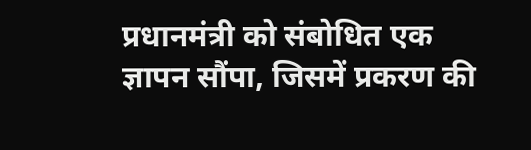प्रधानमंत्री को संबोधित एक ज्ञापन सौंपा, जिसमें प्रकरण की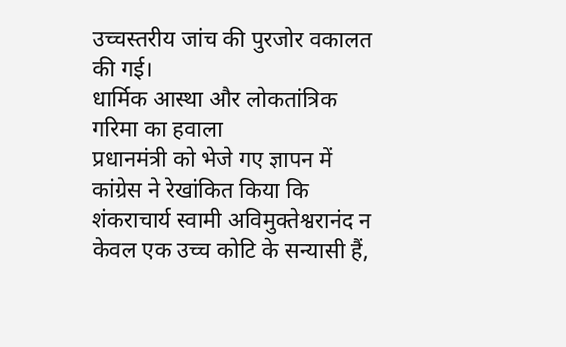उच्चस्तरीय जांच की पुरजोर वकालत की गई।
धार्मिक आस्था और लोकतांत्रिक गरिमा का हवाला
प्रधानमंत्री को भेजे गए ज्ञापन में कांग्रेस ने रेखांकित किया कि शंकराचार्य स्वामी अविमुक्तेश्वरानंद न केवल एक उच्च कोटि के सन्यासी हैं,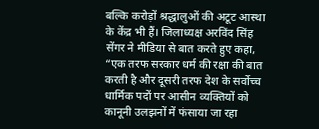बल्कि करोड़ों श्रद्धालुओं की अटूट आस्था के केंद्र भी हैं। जिलाध्यक्ष अरविंद सिंह सेंगर ने मीडिया से बात करते हुए कहा, “एक तरफ सरकार धर्म की रक्षा की बात करती है और दूसरी तरफ देश के सर्वोच्च धार्मिक पदों पर आसीन व्यक्तियों को कानूनी उलझनों में फंसाया जा रहा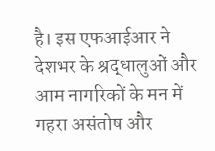है। इस एफआईआर ने देशभर के श्रद्धालुओं और आम नागरिकों के मन में गहरा असंतोष और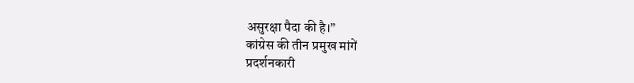असुरक्षा पैदा की है।”
कांग्रेस की तीन प्रमुख मांगें
प्रदर्शनकारी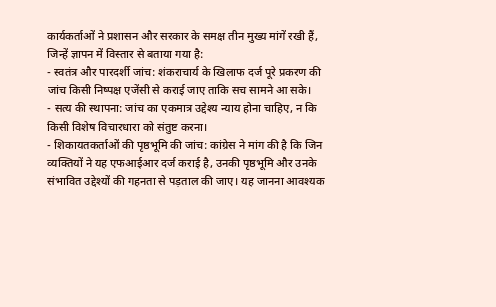कार्यकर्ताओं ने प्रशासन और सरकार के समक्ष तीन मुख्य मांगें रखी हैं, जिन्हें ज्ञापन में विस्तार से बताया गया है:
- स्वतंत्र और पारदर्शी जांच: शंकराचार्य के खिलाफ दर्ज पूरे प्रकरण की जांच किसी निष्पक्ष एजेंसी से कराई जाए ताकि सच सामने आ सके।
- सत्य की स्थापना: जांच का एकमात्र उद्देश्य न्याय होना चाहिए, न कि किसी विशेष विचारधारा को संतुष्ट करना।
- शिकायतकर्ताओं की पृष्ठभूमि की जांच: कांग्रेस ने मांग की है कि जिन व्यक्तियों ने यह एफआईआर दर्ज कराई है, उनकी पृष्ठभूमि और उनके संभावित उद्देश्यों की गहनता से पड़ताल की जाए। यह जानना आवश्यक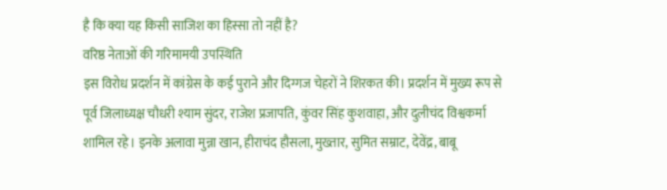है कि क्या यह किसी साजिश का हिस्सा तो नहीं है?
वरिष्ठ नेताओं की गरिमामयी उपस्थिति
इस विरोध प्रदर्शन में कांग्रेस के कई पुराने और दिग्गज चेहरों ने शिरकत की। प्रदर्शन में मुख्य रूप से पूर्व जिलाध्यक्ष चौधरी श्याम सुंदर, राजेश प्रजापति, कुंवर सिंह कुशवाहा, और दुलीचंद विश्वकर्मा शामिल रहे। इनके अलावा मुन्ना खान, हीराचंद हौसला, मुख्तार, सुमित सम्राट, देवेंद्र, बाबू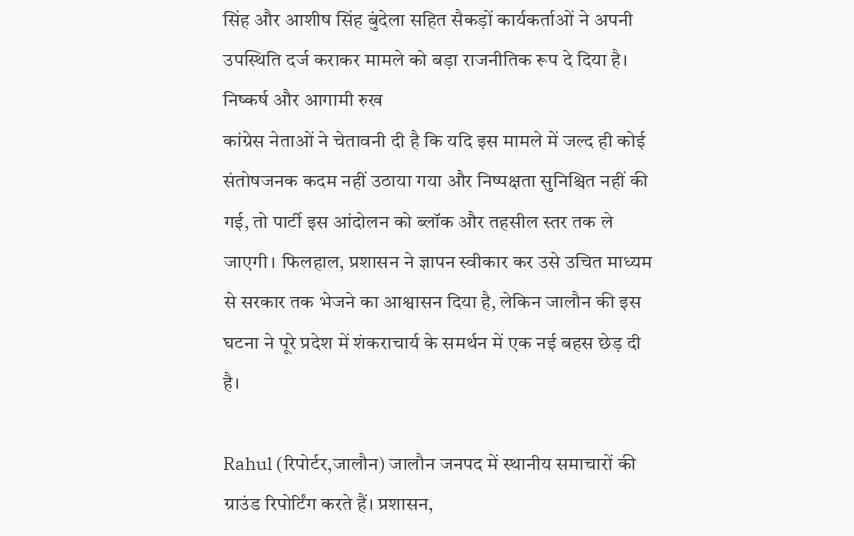सिंह और आशीष सिंह बुंदेला सहित सैकड़ों कार्यकर्ताओं ने अपनी उपस्थिति दर्ज कराकर मामले को बड़ा राजनीतिक रूप दे दिया है।
निष्कर्ष और आगामी रुख
कांग्रेस नेताओं ने चेतावनी दी है कि यदि इस मामले में जल्द ही कोई संतोषजनक कदम नहीं उठाया गया और निष्पक्षता सुनिश्चित नहीं की गई, तो पार्टी इस आंदोलन को ब्लॉक और तहसील स्तर तक ले जाएगी। फिलहाल, प्रशासन ने ज्ञापन स्वीकार कर उसे उचित माध्यम से सरकार तक भेजने का आश्वासन दिया है, लेकिन जालौन की इस घटना ने पूरे प्रदेश में शंकराचार्य के समर्थन में एक नई बहस छेड़ दी है।

Rahul (रिपोर्टर,जालौन) जालौन जनपद में स्थानीय समाचारों की ग्राउंड रिपोर्टिंग करते हैं। प्रशासन,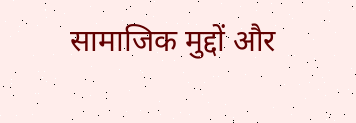सामाजिक मुद्दों और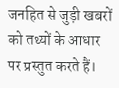जनहित से जुड़ी खबरों को तथ्यों के आधार पर प्रस्तुत करते हैं।